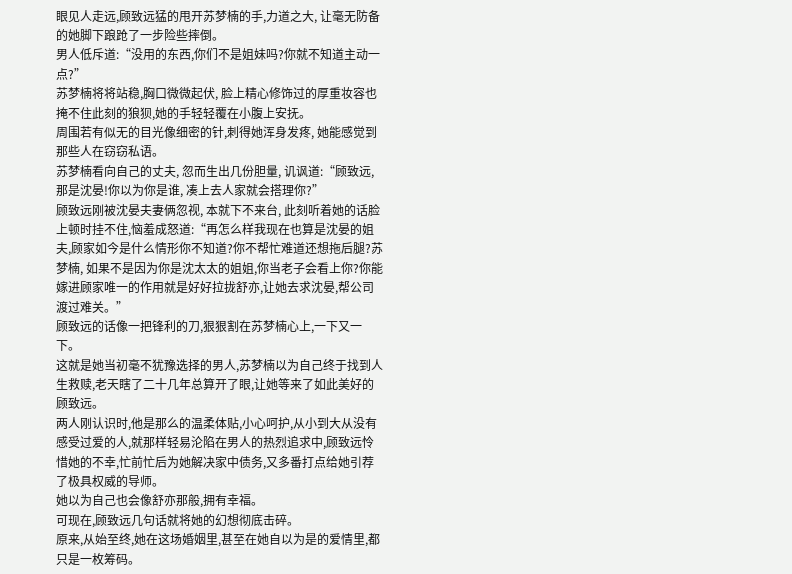眼见人走远,顾致远猛的甩开苏梦楠的手,力道之大, 让毫无防备的她脚下踉跄了一步险些摔倒。
男人低斥道:“没用的东西,你们不是姐妹吗?你就不知道主动一点?”
苏梦楠将将站稳,胸口微微起伏, 脸上精心修饰过的厚重妆容也掩不住此刻的狼狈,她的手轻轻覆在小腹上安抚。
周围若有似无的目光像细密的针,刺得她浑身发疼, 她能感觉到那些人在窃窃私语。
苏梦楠看向自己的丈夫, 忽而生出几份胆量, 讥讽道:“顾致远,那是沈晏!你以为你是谁, 凑上去人家就会搭理你?”
顾致远刚被沈晏夫妻俩忽视, 本就下不来台, 此刻听着她的话脸上顿时挂不住,恼羞成怒道:“再怎么样我现在也算是沈晏的姐夫,顾家如今是什么情形你不知道?你不帮忙难道还想拖后腿?苏梦楠, 如果不是因为你是沈太太的姐姐,你当老子会看上你?你能嫁进顾家唯一的作用就是好好拉拢舒亦,让她去求沈晏,帮公司渡过难关。”
顾致远的话像一把锋利的刀,狠狠割在苏梦楠心上,一下又一下。
这就是她当初毫不犹豫选择的男人,苏梦楠以为自己终于找到人生救赎,老天瞎了二十几年总算开了眼,让她等来了如此美好的顾致远。
两人刚认识时,他是那么的温柔体贴,小心呵护,从小到大从没有感受过爱的人,就那样轻易沦陷在男人的热烈追求中,顾致远怜惜她的不幸,忙前忙后为她解决家中债务,又多番打点给她引荐了极具权威的导师。
她以为自己也会像舒亦那般,拥有幸福。
可现在,顾致远几句话就将她的幻想彻底击碎。
原来,从始至终,她在这场婚姻里,甚至在她自以为是的爱情里,都只是一枚筹码。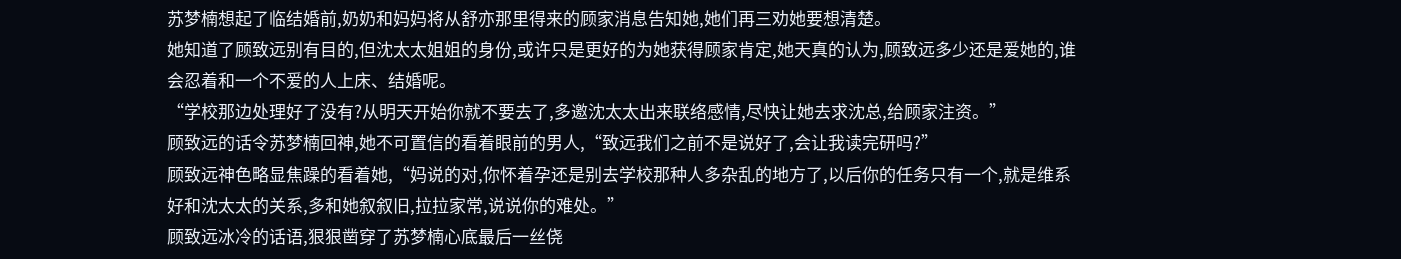苏梦楠想起了临结婚前,奶奶和妈妈将从舒亦那里得来的顾家消息告知她,她们再三劝她要想清楚。
她知道了顾致远别有目的,但沈太太姐姐的身份,或许只是更好的为她获得顾家肯定,她天真的认为,顾致远多少还是爱她的,谁会忍着和一个不爱的人上床、结婚呢。
“学校那边处理好了没有?从明天开始你就不要去了,多邀沈太太出来联络感情,尽快让她去求沈总,给顾家注资。”
顾致远的话令苏梦楠回神,她不可置信的看着眼前的男人,“致远我们之前不是说好了,会让我读完研吗?”
顾致远神色略显焦躁的看着她,“妈说的对,你怀着孕还是别去学校那种人多杂乱的地方了,以后你的任务只有一个,就是维系好和沈太太的关系,多和她叙叙旧,拉拉家常,说说你的难处。”
顾致远冰冷的话语,狠狠凿穿了苏梦楠心底最后一丝侥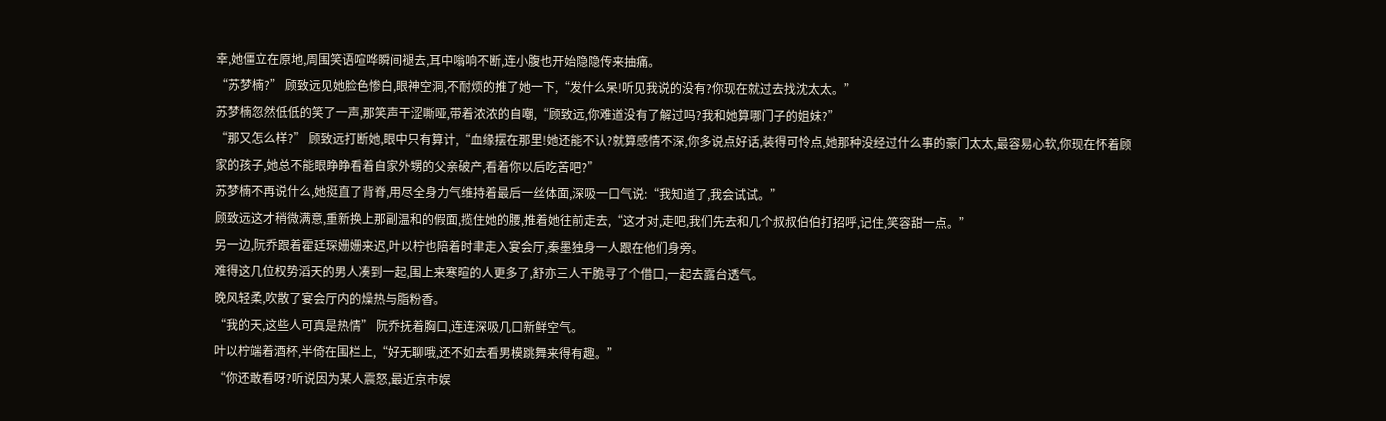幸,她僵立在原地,周围笑语喧哗瞬间褪去,耳中嗡响不断,连小腹也开始隐隐传来抽痛。
“苏梦楠?” 顾致远见她脸色惨白,眼神空洞,不耐烦的推了她一下,“发什么呆!听见我说的没有?你现在就过去找沈太太。”
苏梦楠忽然低低的笑了一声,那笑声干涩嘶哑,带着浓浓的自嘲,“顾致远,你难道没有了解过吗?我和她算哪门子的姐妹?”
“那又怎么样?” 顾致远打断她,眼中只有算计,“血缘摆在那里!她还能不认?就算感情不深,你多说点好话,装得可怜点,她那种没经过什么事的豪门太太,最容易心软,你现在怀着顾家的孩子,她总不能眼睁睁看着自家外甥的父亲破产,看着你以后吃苦吧?”
苏梦楠不再说什么,她挺直了背脊,用尽全身力气维持着最后一丝体面,深吸一口气说:“我知道了,我会试试。”
顾致远这才稍微满意,重新换上那副温和的假面,揽住她的腰,推着她往前走去,“这才对,走吧,我们先去和几个叔叔伯伯打招呼,记住,笑容甜一点。”
另一边,阮乔跟着霍廷琛姗姗来迟,叶以柠也陪着时聿走入宴会厅,秦墨独身一人跟在他们身旁。
难得这几位权势滔天的男人凑到一起,围上来寒暄的人更多了,舒亦三人干脆寻了个借口,一起去露台透气。
晚风轻柔,吹散了宴会厅内的燥热与脂粉香。
“我的天,这些人可真是热情” 阮乔抚着胸口,连连深吸几口新鲜空气。
叶以柠端着酒杯,半倚在围栏上,“好无聊哦,还不如去看男模跳舞来得有趣。”
“你还敢看呀?听说因为某人震怒,最近京市娱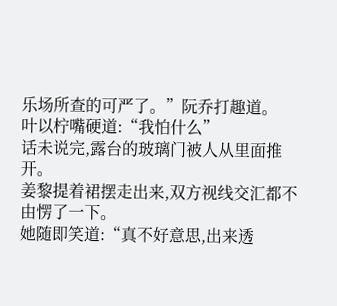乐场所查的可严了。”阮乔打趣道。
叶以柠嘴硬道:“我怕什么”
话未说完,露台的玻璃门被人从里面推开。
姜黎提着裙摆走出来,双方视线交汇都不由愣了一下。
她随即笑道:“真不好意思,出来透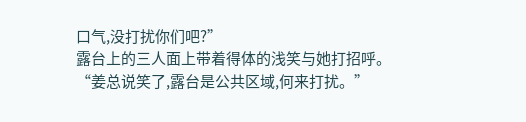口气,没打扰你们吧?”
露台上的三人面上带着得体的浅笑与她打招呼。
“姜总说笑了,露台是公共区域,何来打扰。”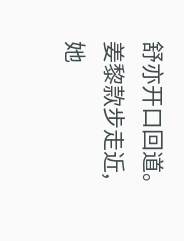舒亦开口回道。
姜黎款步走近,她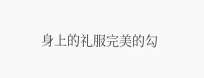身上的礼服完美的勾